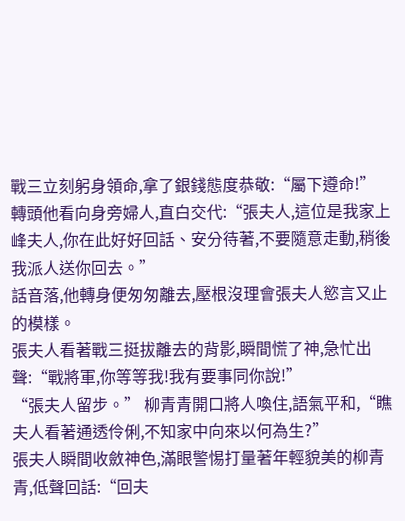戰三立刻躬身領命,拿了銀錢態度恭敬:“屬下遵命!”
轉頭他看向身旁婦人,直白交代:“張夫人,這位是我家上峰夫人,你在此好好回話、安分待著,不要隨意走動,稍後我派人送你回去。”
話音落,他轉身便匆匆離去,壓根沒理會張夫人慾言又止的模樣。
張夫人看著戰三挺拔離去的背影,瞬間慌了神,急忙出聲:“戰將軍,你等等我!我有要事同你說!”
“張夫人留步。” 柳青青開口將人喚住,語氣平和,“瞧夫人看著通透伶俐,不知家中向來以何為生?”
張夫人瞬間收斂神色,滿眼警惕打量著年輕貌美的柳青青,低聲回話:“回夫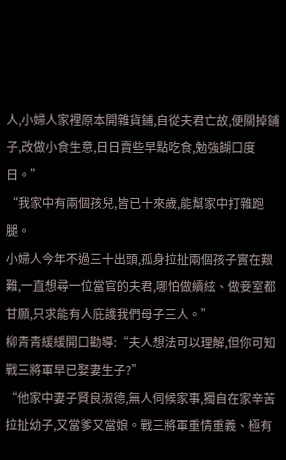人,小婦人家裡原本開雜貨鋪,自從夫君亡故,便關掉鋪子,改做小食生意,日日賣些早點吃食,勉強餬口度日。”
“我家中有兩個孩兒,皆已十來歲,能幫家中打雜跑腿。
小婦人今年不過三十出頭,孤身拉扯兩個孩子實在艱難,一直想尋一位當官的夫君,哪怕做續絃、做妾室都甘願,只求能有人庇護我們母子三人。”
柳青青緩緩開口勸導:“夫人想法可以理解,但你可知戰三將軍早已娶妻生子?”
“他家中妻子賢良淑德,無人伺候家事,獨自在家辛苦拉扯幼子,又當爹又當娘。戰三將軍重情重義、極有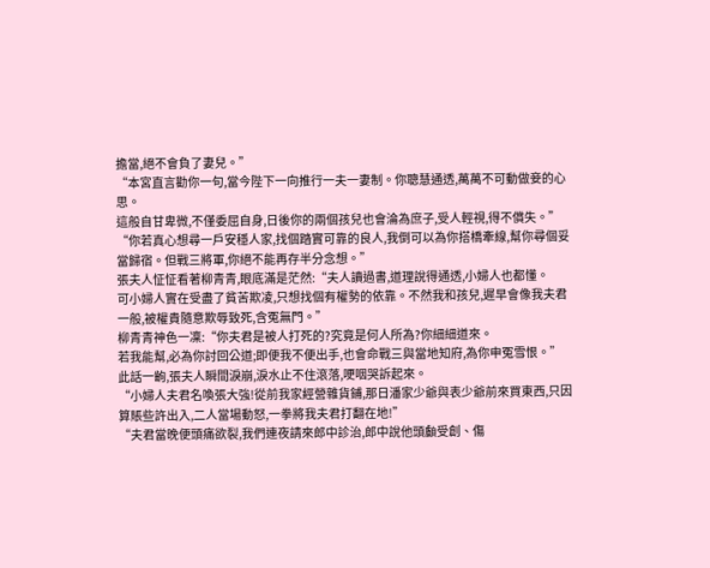擔當,絕不會負了妻兒。”
“本宮直言勸你一句,當今陛下一向推行一夫一妻制。你聰慧通透,萬萬不可動做妾的心思。
這般自甘卑微,不僅委屈自身,日後你的兩個孩兒也會淪為庶子,受人輕視,得不償失。”
“你若真心想尋一戶安穩人家,找個踏實可靠的良人,我倒可以為你搭橋牽線,幫你尋個妥當歸宿。但戰三將軍,你絕不能再存半分念想。”
張夫人怔怔看著柳青青,眼底滿是茫然:“夫人讀過書,道理說得通透,小婦人也都懂。
可小婦人實在受盡了貧苦欺凌,只想找個有權勢的依靠。不然我和孩兒,遲早會像我夫君一般,被權貴隨意欺辱致死,含冤無門。”
柳青青神色一凜:“你夫君是被人打死的?究竟是何人所為?你細細道來。
若我能幫,必為你討回公道;即便我不便出手,也會命戰三與當地知府,為你申冤雪恨。”
此話一齣,張夫人瞬間淚崩,淚水止不住滾落,哽咽哭訴起來。
“小婦人夫君名喚張大強!從前我家經營雜貨鋪,那日潘家少爺與表少爺前來買東西,只因算賬些許出入,二人當場動怒,一拳將我夫君打翻在地!”
“夫君當晚便頭痛欲裂,我們連夜請來郎中診治,郎中說他頭顱受創、傷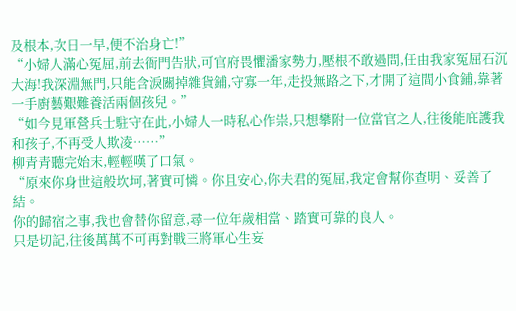及根本,次日一早,便不治身亡!”
“小婦人滿心冤屈,前去衙門告狀,可官府畏懼潘家勢力,壓根不敢過問,任由我家冤屈石沉大海!我深淵無門,只能含淚關掉雜貨鋪,守寡一年,走投無路之下,才開了這間小食鋪,靠著一手廚藝艱難養活兩個孩兒。”
“如今見軍營兵士駐守在此,小婦人一時私心作祟,只想攀附一位當官之人,往後能庇護我和孩子,不再受人欺凌……”
柳青青聽完始末,輕輕嘆了口氣。
“原來你身世這般坎坷,著實可憐。你且安心,你夫君的冤屈,我定會幫你查明、妥善了結。
你的歸宿之事,我也會替你留意,尋一位年歲相當、踏實可靠的良人。
只是切記,往後萬萬不可再對戰三將軍心生妄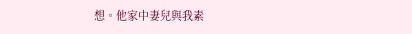想。他家中妻兒與我素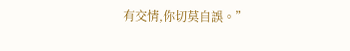有交情,你切莫自誤。”